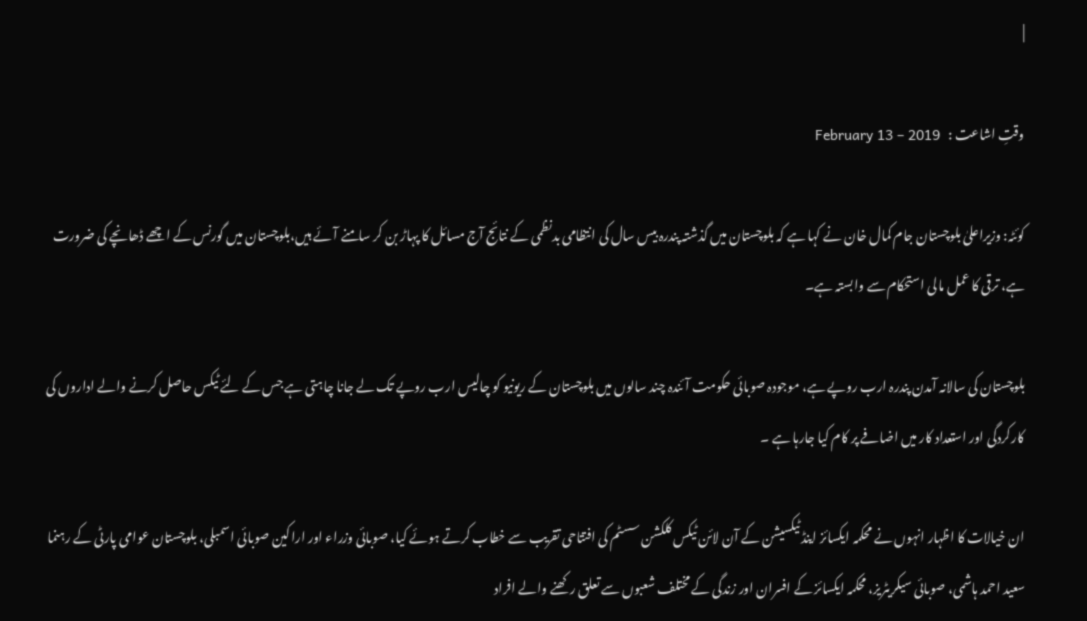|

وقتِ اشاعت :   February 13 – 2019

کوئٹہ: وزیراعلیٰ بلوچستان جام کمال خان نے کہا ہے کہ بلوچستان میں گذشتہ پندرہ بیس سال کی انتظامی بدنظمی کے نتائج آج مسائل کا پہاڑ بن کر سامنے آئے ہیں،بلوچستان میں گورنس کے اچھے ڈھانچے کی ضرورت ہے، ترقی کا عمل مالی استحکام سے وابستہ ہے۔

بلوچستان کی سالانہ آمدن پندرہ ارب روپے ہے، موجودہ صوبائی حکومت آئندہ چند سالوں میں بلوچستان کے ریونیو کو چالیس ارب روپے تک لے جانا چاہتی ہے جس کے لئے ٹیکس حاصل کرنے والے اداروں کی کارکردگی اور استعداد کار میں اضافے پر کام کیا جارہا ہے ۔

ان خیالات کا اظہار انہوں نے محکمہ ایکسائز اینڈ ٹیکسیشن کے آن لائن ٹیکس کلکشن سسٹم کی افتتاحی تقریب سے خطاب کرتے ہوئے کیا، صوبائی وزراء اور اراکین صوبائی اسمبلی، بلوچستان عوامی پارٹی کے رہنما سعید احمد ہاشمی، صوبائی سیکریٹریز، محکمہ ایکسائز کے افسران اور زندگی کے مختلف شعبوں سے تعلق رکھنے والے افراد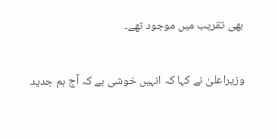بھی تقریب میں موجود تھے۔

وزیراعلیٰ نے کہا کہ انہیں خوشی ہے کہ آج ہم جدید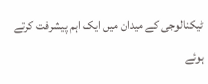ٹیکنالوجی کے میدان میں ایک اہم پیشرفت کرتے ہوئے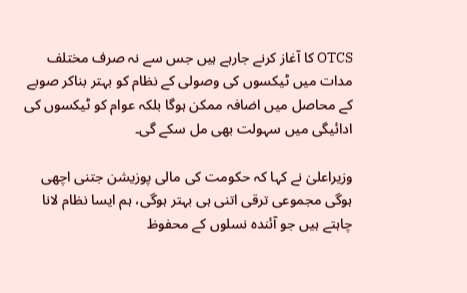OTCS کا آغاز کرنے جارہے ہیں جس سے نہ صرف مختلف مدات میں ٹیکسوں کی وصولی کے نظام کو بہتر بناکر صوبے کے محاصل میں اضافہ ممکن ہوگا بلکہ عوام کو ٹیکسوں کی ادائیگی میں سہولت بھی مل سکے گی۔

وزیراعلیٰ نے کہا کہ حکومت کی مالی پوزیشن جتنی اچھی ہوگی مجموعی ترقی اتنی ہی بہتر ہوگی، ہم ایسا نظام لانا چاہتے ہیں جو آئندہ نسلوں کے محفوظ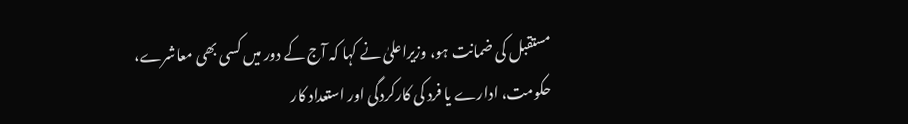مستقبل کی ضمانت ہو، وزیراعلیٰ نے کہا کہ آج کے دور میں کسی بھی معاشرے، حکومت، ادارے یا فرد کی کارکردگی اور استعداد کار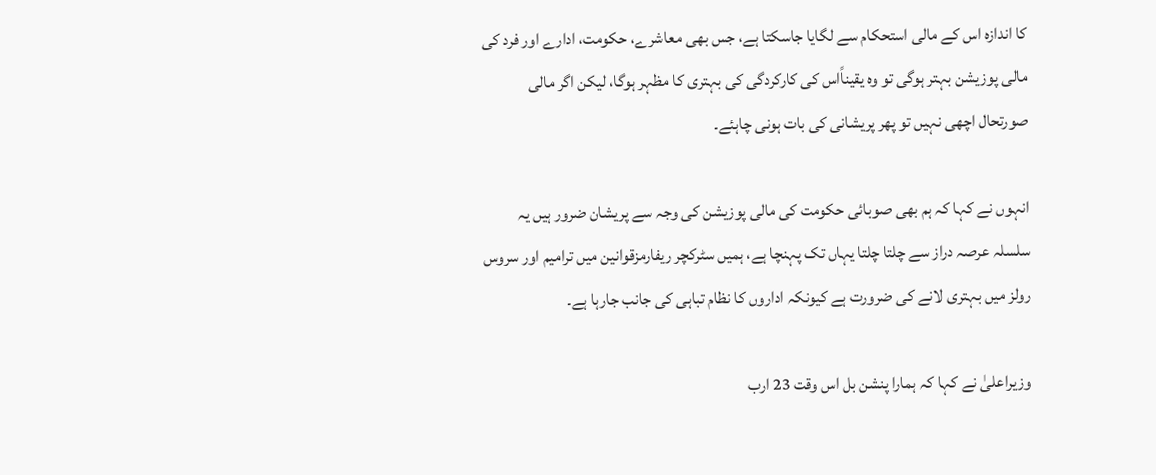کا اندازہ اس کے مالی استحکام سے لگایا جاسکتا ہے، جس بھی معاشرے، حکومت، ادارے اور فرد کی مالی پوزیشن بہتر ہوگی تو وہ یقیناًاس کی کارکردگی کی بہتری کا مظہر ہوگا، لیکن اگر مالی صورتحال اچھی نہیں تو پھر پریشانی کی بات ہونی چاہئے۔

انہوں نے کہا کہ ہم بھی صوبائی حکومت کی مالی پوزیشن کی وجہ سے پریشان ضرور ہیں یہ سلسلہ عرصہ دراز سے چلتا چلتا یہاں تک پہنچا ہے، ہمیں سٹرکچر ریفارمزقوانین میں ترامیم اور سروس رولز میں بہتری لانے کی ضرورت ہے کیونکہ اداروں کا نظام تباہی کی جانب جارہا ہے۔

وزیراعلیٰ نے کہا کہ ہمارا پنشن بل اس وقت 23 ارب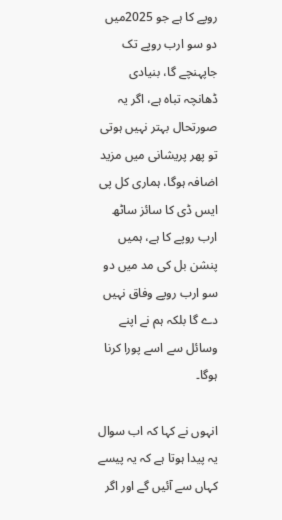روپے کا ہے جو 2025میں دو سو ارب روپے تک جاپہنچے گا، بنیادی ڈھانچہ تباہ ہے، اگر یہ صورتحال بہتر نہیں ہوتی تو پھر پریشانی میں مزید اضافہ ہوگا، ہماری کل پی ایس ڈی کا سائز ساٹھ ارب روپے کا ہے، ہمیں پنشن بل کی مد میں دو سو ارب روپے وفاق نہیں دے گا بلکہ ہم نے اپنے وسائل سے اسے پورا کرنا ہوگا۔

انہوں نے کہا کہ اب سوال یہ پیدا ہوتا ہے کہ یہ پیسے کہاں سے آئیں گے اور اگر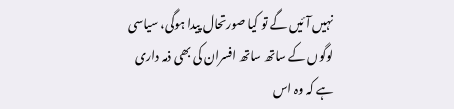نہیں آئیں گے تو کیا صورتحال پیدا ہوگی، سیاسی لوگوں کے ساتھ ساتھ افسران کی بھی ذمہ داری ہے کہ وہ اس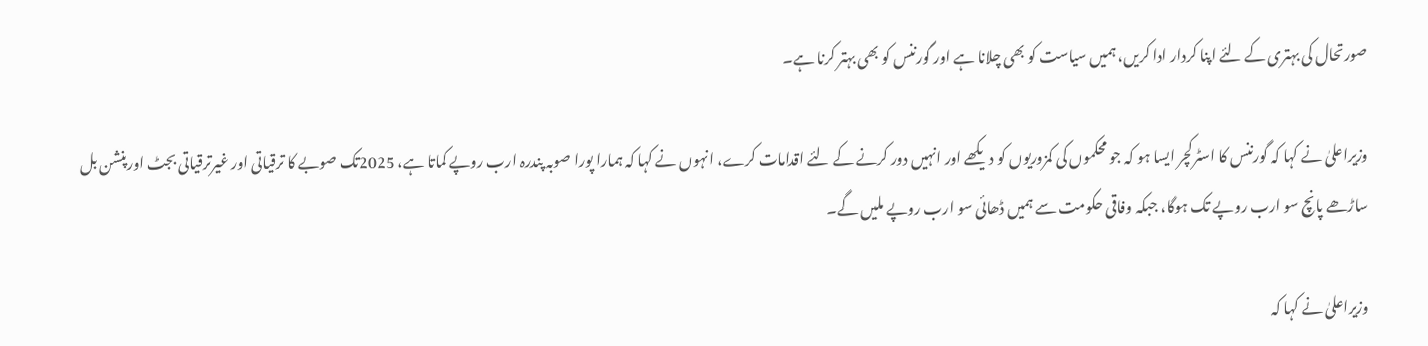صورتحال کی بہتری کے لئے اپنا کردار ادا کریں، ہمیں سیاست کو بھی چلانا ہے اور گورننس کو بھی بہتر کرنا ہے۔

وزیراعلیٰ نے کہا کہ گورننس کا اسٹرکچر ایسا ہو کہ جو محکموں کی کمزوریوں کو دیکھے اور انہیں دور کرنے کے لئے اقدامات کرے، انہوں نے کہا کہ ہمارا پورا صوبہ پندرہ ارب روپے کماتا ہے، 2025تک صوبے کا ترقیاتی اور غیرترقیاتی بجٹ اورپنشن بل ساڑھے پانچ سو ارب روپے تک ہوگا، جبکہ وفاقی حکومت سے ہمیں ڈھائی سو ارب روپے ملیں گے۔

وزیراعلیٰ نے کہا کہ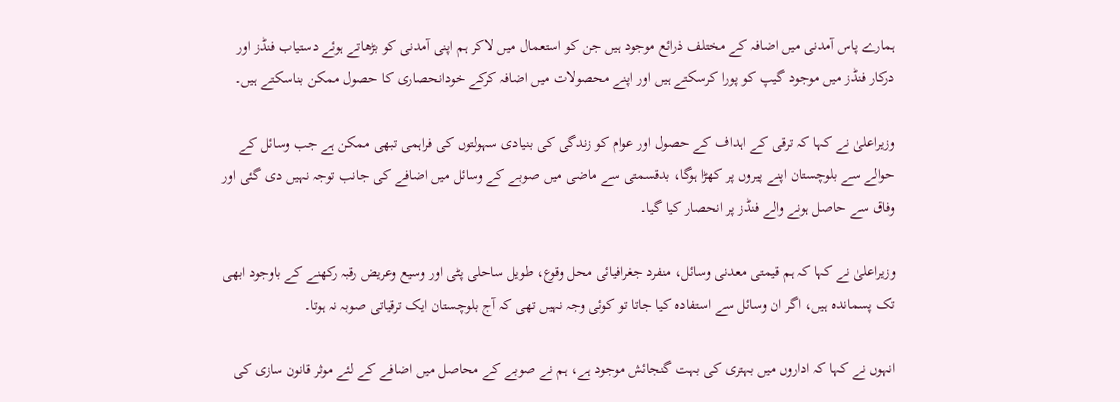ہمارے پاس آمدنی میں اضافہ کے مختلف ذرائع موجود ہیں جن کو استعمال میں لاکر ہم اپنی آمدنی کو بڑھاتے ہوئے دستیاب فنڈز اور درکار فنڈز میں موجود گیپ کو پورا کرسکتے ہیں اور اپنے محصولات میں اضافہ کرکے خودانحصاری کا حصول ممکن بناسکتے ہیں۔

وزیراعلیٰ نے کہا کہ ترقی کے اہداف کے حصول اور عوام کو زندگی کی بنیادی سہولتوں کی فراہمی تبھی ممکن ہے جب وسائل کے حوالے سے بلوچستان اپنے پیروں پر کھڑا ہوگا، بدقسمتی سے ماضی میں صوبے کے وسائل میں اضافے کی جانب توجہ نہیں دی گئی اور وفاق سے حاصل ہونے والے فنڈز پر انحصار کیا گیا۔

وزیراعلیٰ نے کہا کہ ہم قیمتی معدنی وسائل، منفرد جغرافیائی محل وقوع، طویل ساحلی پٹی اور وسیع وعریض رقبہ رکھنے کے باوجود ابھی تک پسماندہ ہیں، اگر ان وسائل سے استفادہ کیا جاتا تو کوئی وجہ نہیں تھی کہ آج بلوچستان ایک ترقیاتی صوبہ نہ ہوتا۔

انہوں نے کہا کہ اداروں میں بہتری کی بہت گنجائش موجود ہے، ہم نے صوبے کے محاصل میں اضافے کے لئے موثر قانون سازی کی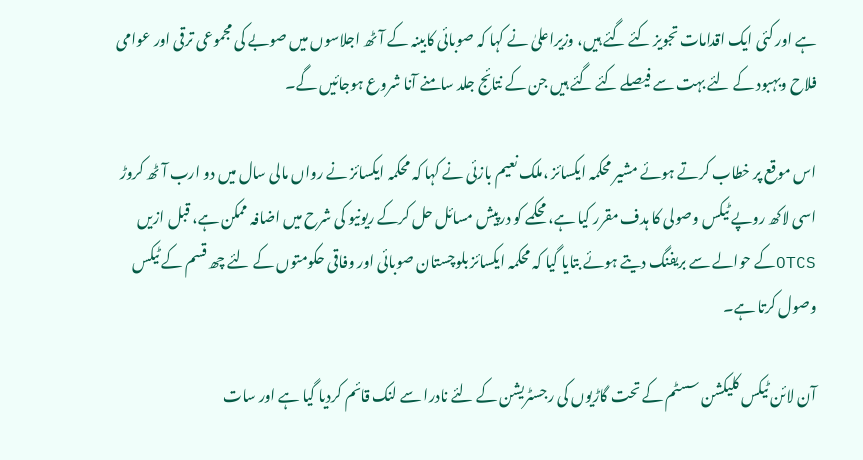ہے اور کئی ایک اقدامات تجویز کئے گئے ہیں، وزیراعلیٰ نے کہا کہ صوبائی کابینہ کے آٹھ اجلاسوں میں صوبے کی مجموعی ترقی اور عوامی فلاح وبہبود کے لئے بہت سے فیصلے کئے گئے ہیں جن کے نتائج جلد سامنے آنا شروع ہوجائیں گے۔

اس موقع پر خطاب کرتے ہوئے مشیر محکمہ ایکسائز ،ملک نعیم بازئی نے کہا کہ محکمہ ایکسائز نے رواں مالی سال میں دو ارب آٹھ کروڑ اسی لاکھ روپے ٹیکس وصولی کا ہدف مقرر کیا ہے، محکمے کو درپیش مسائل حل کرکے ریونیو کی شرح میں اضافہ ممکن ہے، قبل ازیں OTCSکے حوالے سے بریفنگ دیتے ہوئے بتایا گیا کہ محکمہ ایکسائز بلوچستان صوبائی اور وفاقی حکومتوں کے لئے چھ قسم کے ٹیکس وصول کرتا ہے۔

آن لائن ٹیکس کلیکشن سسٹم کے تحت گاڑیوں کی رجسٹریشن کے لئے نادرا سے لنک قائم کردیا گیا ہے اور سات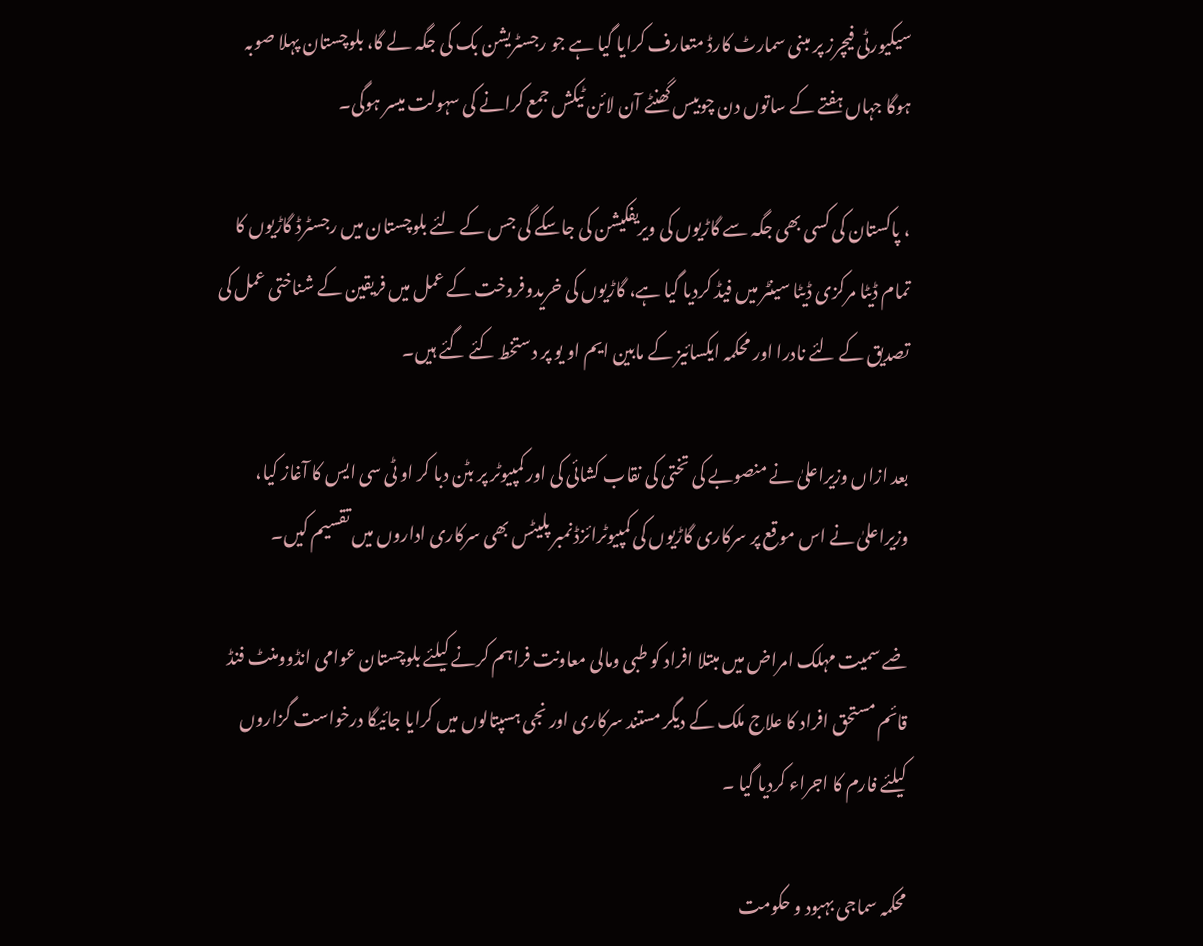سیکیورٹی فیچرز پر مبنی سمارٹ کارڈ متعارف کرایا گیا ہے جو رجسٹریشن بک کی جگہ لے گا، بلوچستان پہلا صوبہ ہوگا جہاں ہفتے کے ساتوں دن چوبیس گھنٹے آن لائن ٹیکش جمع کرانے کی سہولت میسر ہوگی۔

، پاکستان کی کسی بھی جگہ سے گاڑیوں کی ویریفکیشن کی جاسکے گی جس کے لئے بلوچستان میں رجسٹرڈ گاڑیوں کا تمام ڈیٹا مرکزی ڈیٹا سینٹر میں فیڈ کردیا گیا ہے، گاڑیوں کی خریدوفروخت کے عمل میں فریقین کے شناختی عمل کی تصدیق کے لئے نادرا اور محکمہ ایکسائیز کے مابین ایم او یو پر دستخط کئے گئے ہیں۔

بعد ازاں وزیراعلیٰ نے منصوبے کی تختی کی نقاب کشائی کی اور کمپیوٹر پر بٹن دبا کر او ٹی سی ایس کا آغاز کیا، وزیراعلیٰ نے اس موقع پر سرکاری گاڑیوں کی کمپیوٹرائزڈ نمبر پلیٹس بھی سرکاری اداروں میں تقسیم کیں۔

ضے سمیت مہلک امراض میں مبتلا افراد کو طبی ومالی معاونت فراہم کرنے کیلئے بلوچستان عوامی انڈوومنٹ فنڈ قائم مستحق افراد کا علاج ملک کے دیگر مستند سرکاری اور نجی ہسپتالوں میں کرایا جائیگا درخواست گزاروں کیلئے فارم کا اجراء کردیا گیا ۔

محکمہ سماجی بہبود و حکومت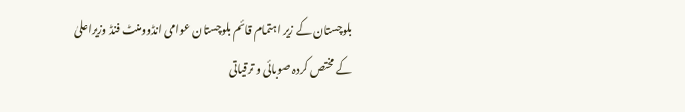بلوچستان کے زیر اہتمام قائم بلوچستان عوامی انڈوومنٹ فنڈ وزیراعلیٰ کے مختص کردہ صوبائی و ترقیاتی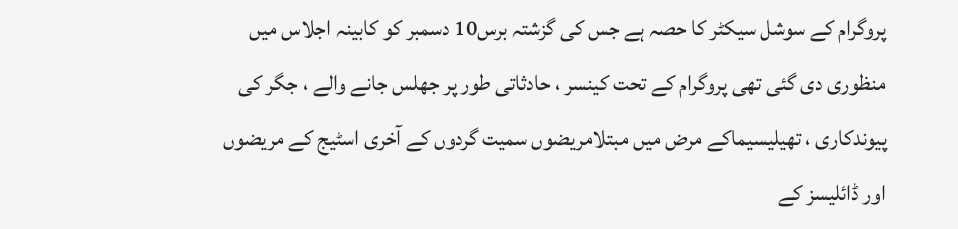پروگرام کے سوشل سیکٹر کا حصہ ہے جس کی گزشتہ برس10 دسمبر کو کابینہ اجلاس میں منظوری دی گئی تھی پروگرام کے تحت کینسر ، حادثاتی طور پر جھلس جانے والے ، جگر کی پیوندکاری ، تھیلیسیماکے مرض میں مبتلامریضوں سمیت گردوں کے آخری اسٹیج کے مریضوں اور ڈائلیسز کے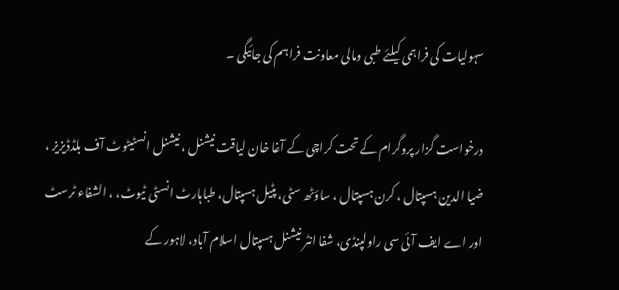سہولیات کی فراہمی کیلئے طبی ومالی معاونت فراہم کی جائیگی ۔

درخواست گزار پروگرام کے تحت کراچی کے آغا خان لیاقت نیشنل ، نیشنل انسٹیٹوٹ آف بلڈڈیزیز ، ضیا الدین ہسپتال ، کرن ہسپتال ، ساؤٹھ سٹی، پٹیل ہسپتال، طباہارٹ انسٹی ٹیوٹ، ، الشفاء ٹرسٹ اور اے ایف آئی سی راولپنڈی، شفا انٹر نیشنل ہسپتال اسلام آباد، لاہور کے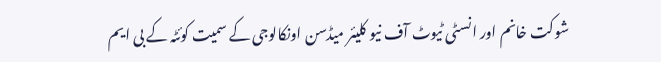شوکت خانم اور انسٹی ٹیوٹ آف نیو کلیئر میڈسن اونکالوجی کے سمیت کوئٹہ کے بی ایم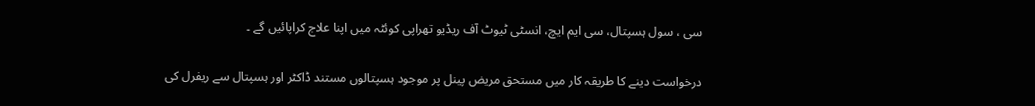سی ، سول ہسپتال، سی ایم ایچ، انسٹی ٹیوٹ آف ریڈیو تھراپی کوئٹہ میں اپنا علاج کراپائیں گے ۔

درخواست دینے کا طریقہ کار میں مستحق مریض پینل پر موجود ہسپتالوں مستند ڈاکٹر اور ہسپتال سے ریفرل کی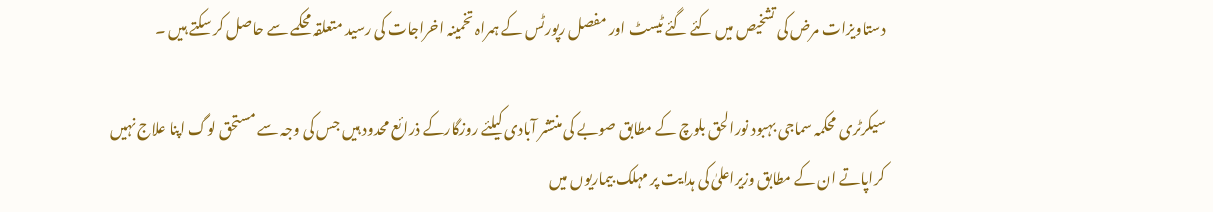دستاویزات مرض کی تشخیص میں کئے گئے ٹیسٹ اور مفصل رپورٹس کے ہمراہ تخمینہ اخراجات کی رسید متعلقہ محکمے سے حاصل کر سکتے ہیں ۔

سیکرٹری محکمہ سماجی بہبود نورالحق بلوچ کے مطابق صوبے کی منتشر آبادی کیلئے روزگارکے ذرائع محدود ہیں جس کی وجہ سے مستحق لوگ اپنا علاج نہیں کراپاتے ان کے مطابق وزیراعلیٰ کی ہدایت پر مہلک بیماریوں میں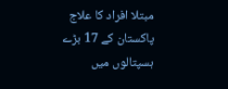مبتلا افراد کا علاج پاکستان کے 17 بڑے ہسپتالوں میں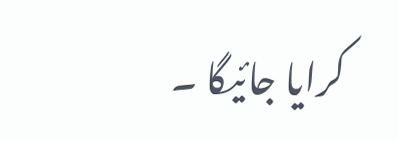کرایا جائیگا ۔